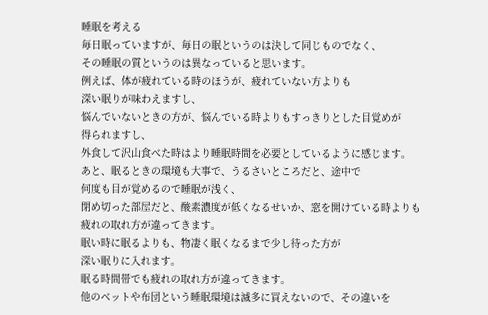睡眠を考える
毎日眠っていますが、毎日の眠というのは決して同じものでなく、
その睡眠の質というのは異なっていると思います。
例えば、体が疲れている時のほうが、疲れていない方よりも
深い眠りが味わえますし、
悩んでいないときの方が、悩んでいる時よりもすっきりとした目覚めが
得られますし、
外食して沢山食べた時はより睡眠時間を必要としているように感じます。
あと、眠るときの環境も大事で、うるさいところだと、途中で
何度も目が覚めるので睡眠が浅く、
閉め切った部屋だと、酸素濃度が低くなるせいか、窓を開けている時よりも
疲れの取れ方が違ってきます。
眠い時に眠るよりも、物凄く眠くなるまで少し待った方が
深い眠りに入れます。
眠る時間帯でも疲れの取れ方が違ってきます。
他のベットや布団という睡眠環境は滅多に買えないので、その違いを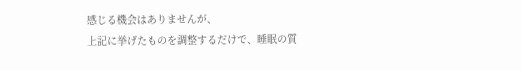感じる機会はありませんが、
上記に挙げたものを調整するだけで、睡眠の質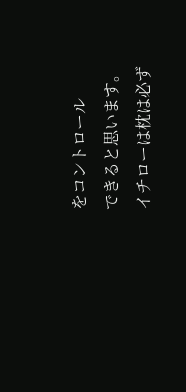をコントロール
できると思います。
イチローは枕は必ず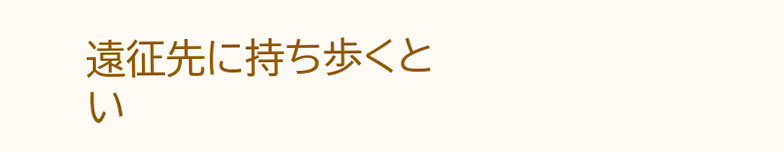遠征先に持ち歩くとい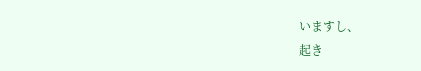いますし、
起き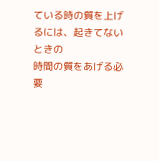ている時の質を上げるには、起きてないときの
時間の質をあげる必要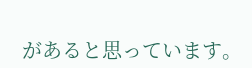があると思っています。